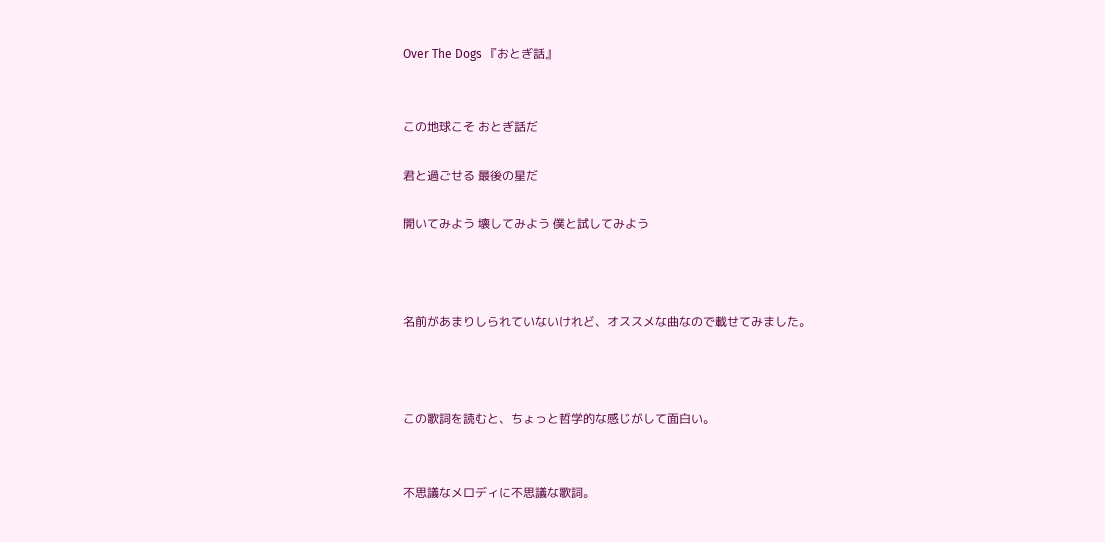Over The Dogs 『おとぎ話』


この地球こそ おとぎ話だ

君と過ごせる 最後の星だ

開いてみよう 壊してみよう 僕と試してみよう



名前があまりしられていないけれど、オススメな曲なので載せてみました。



この歌詞を読むと、ちょっと哲学的な感じがして面白い。


不思議なメロディに不思議な歌詞。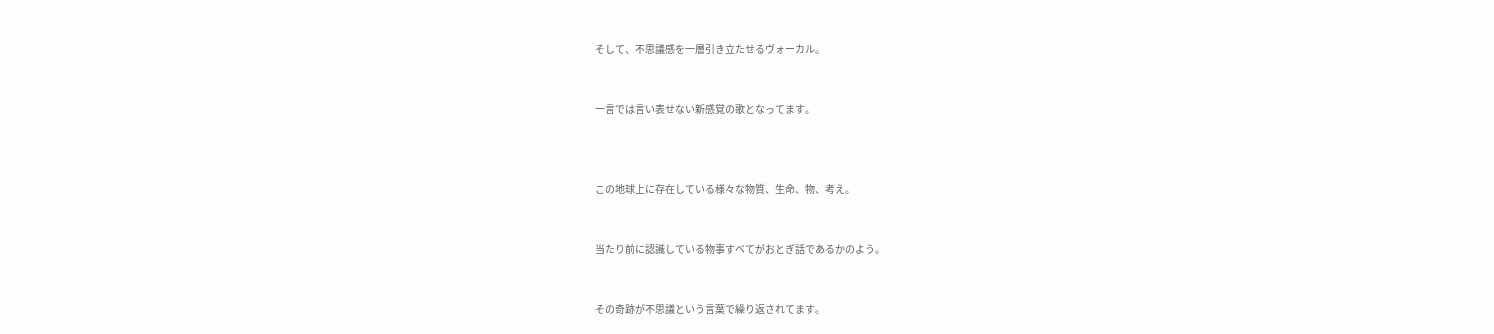そして、不思議感を一層引き立たせるヴォーカル。


一言では言い表せない新感覚の歌となってます。



この地球上に存在している様々な物質、生命、物、考え。


当たり前に認識している物事すべてがおとぎ話であるかのよう。


その奇跡が不思議という言葉で繰り返されてます。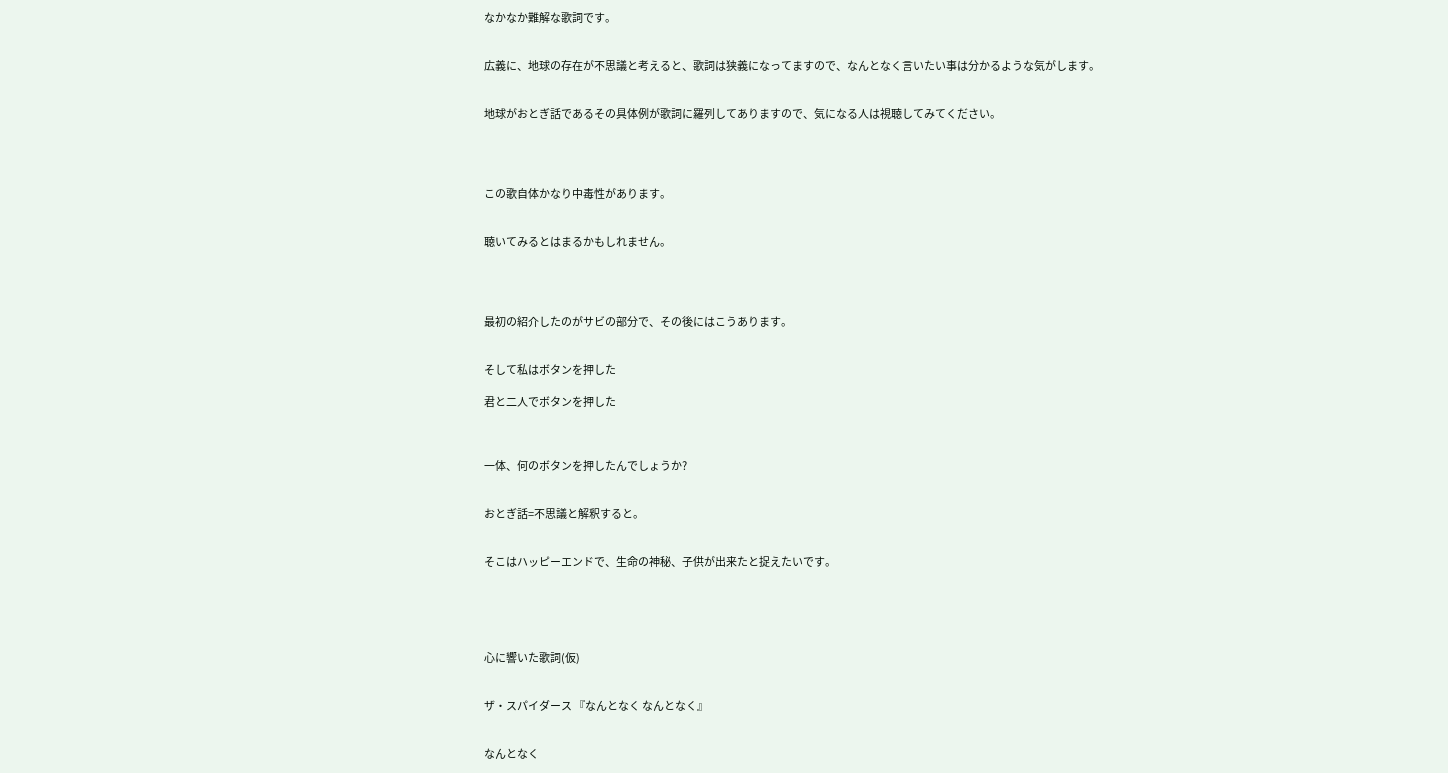なかなか難解な歌詞です。


広義に、地球の存在が不思議と考えると、歌詞は狭義になってますので、なんとなく言いたい事は分かるような気がします。


地球がおとぎ話であるその具体例が歌詞に羅列してありますので、気になる人は視聴してみてください。




この歌自体かなり中毒性があります。


聴いてみるとはまるかもしれません。




最初の紹介したのがサビの部分で、その後にはこうあります。


そして私はボタンを押した

君と二人でボタンを押した



一体、何のボタンを押したんでしょうか?


おとぎ話=不思議と解釈すると。


そこはハッピーエンドで、生命の神秘、子供が出来たと捉えたいです。





心に響いた歌詞(仮)


ザ・スパイダース 『なんとなく なんとなく』


なんとなく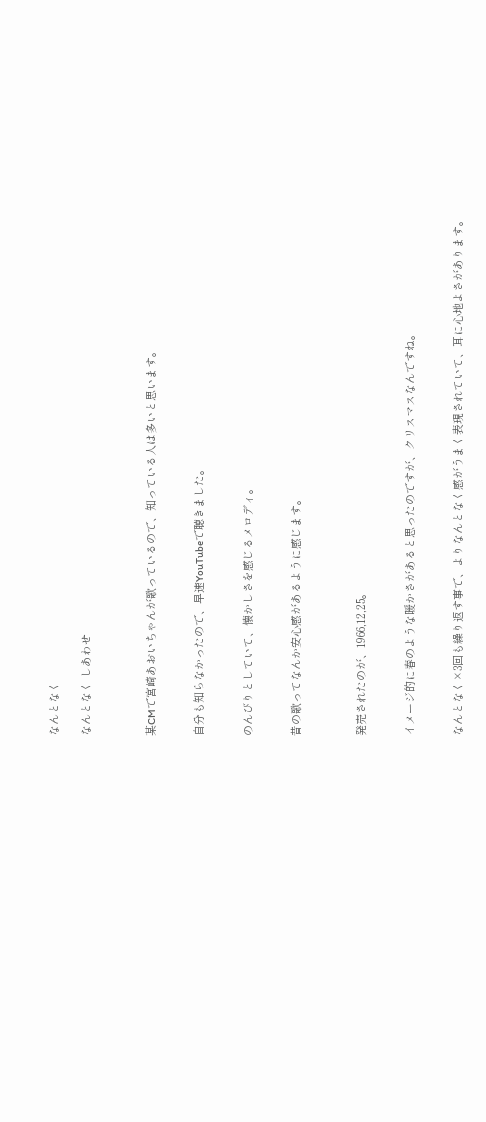なんとなく

なんとなく しあわせ



某CMで宮崎あおいちゃんが歌っているので、知っている人は多いと思います。


自分も知らなかったので、早速YouTubeで聴きました。


のんびりとしていて、懐かしさを感じるメロディ。


昔の歌ってなんか安心感があるように感じます。



発売されたのが、1966,12,25。


イメージ的に春のような暖かさがあると思ったのですが、クリスマスなんですね。


なんとなく×3回も繰り返す事で、よりなんとなく感がうまく表現されていて、耳に心地よさがあります。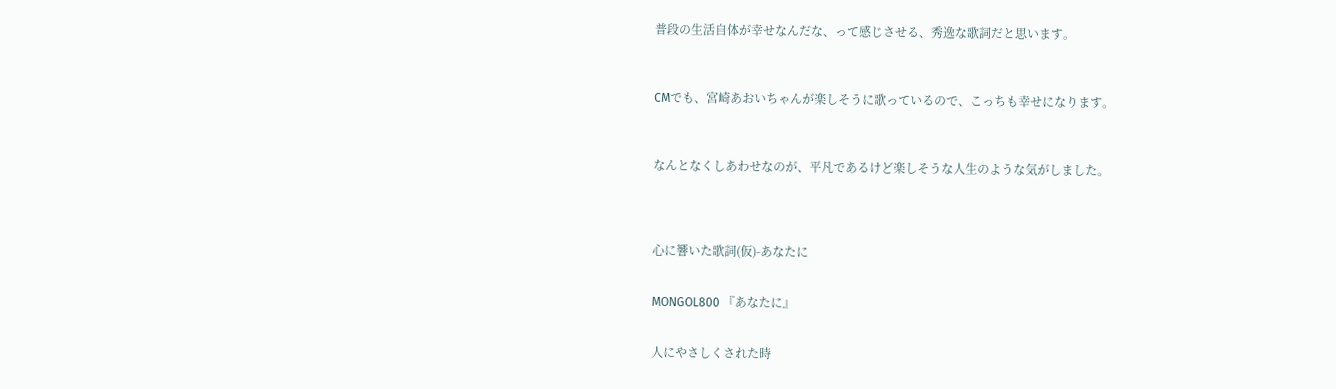普段の生活自体が幸せなんだな、って感じさせる、秀逸な歌詞だと思います。



CMでも、宮崎あおいちゃんが楽しそうに歌っているので、こっちも幸せになります。



なんとなくしあわせなのが、平凡であるけど楽しそうな人生のような気がしました。




心に響いた歌詞(仮)-あなたに


MONGOL800 『あなたに』


人にやさしくされた時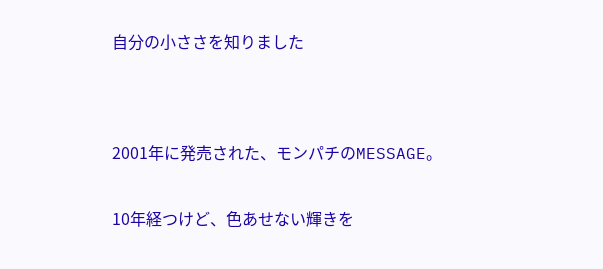自分の小ささを知りました




2001年に発売された、モンパチのMESSAGE。


10年経つけど、色あせない輝きを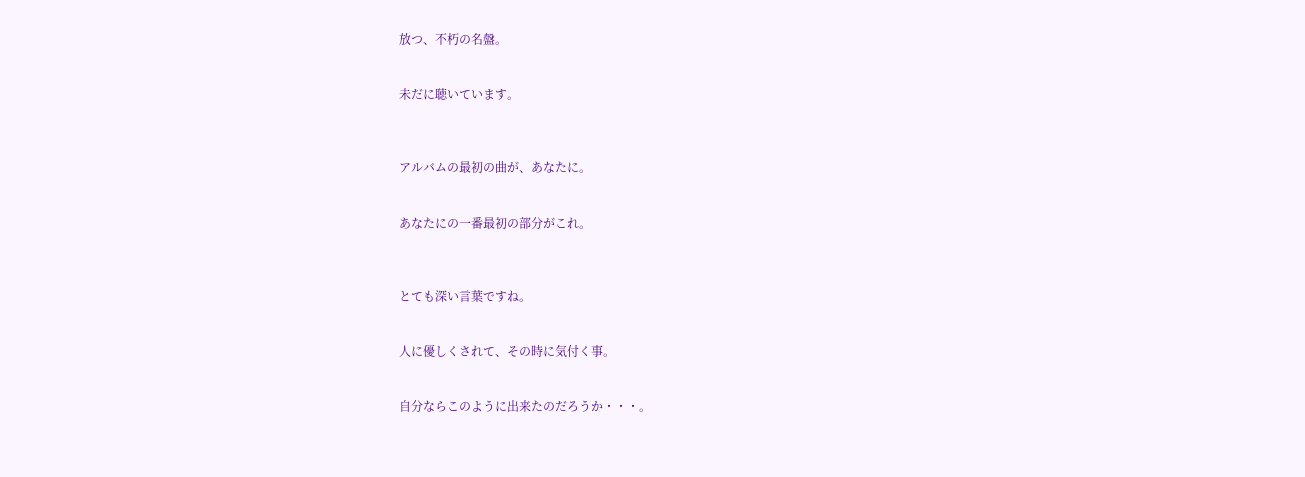放つ、不朽の名盤。


未だに聴いています。



アルバムの最初の曲が、あなたに。


あなたにの一番最初の部分がこれ。



とても深い言葉ですね。


人に優しくされて、その時に気付く事。


自分ならこのように出来たのだろうか・・・。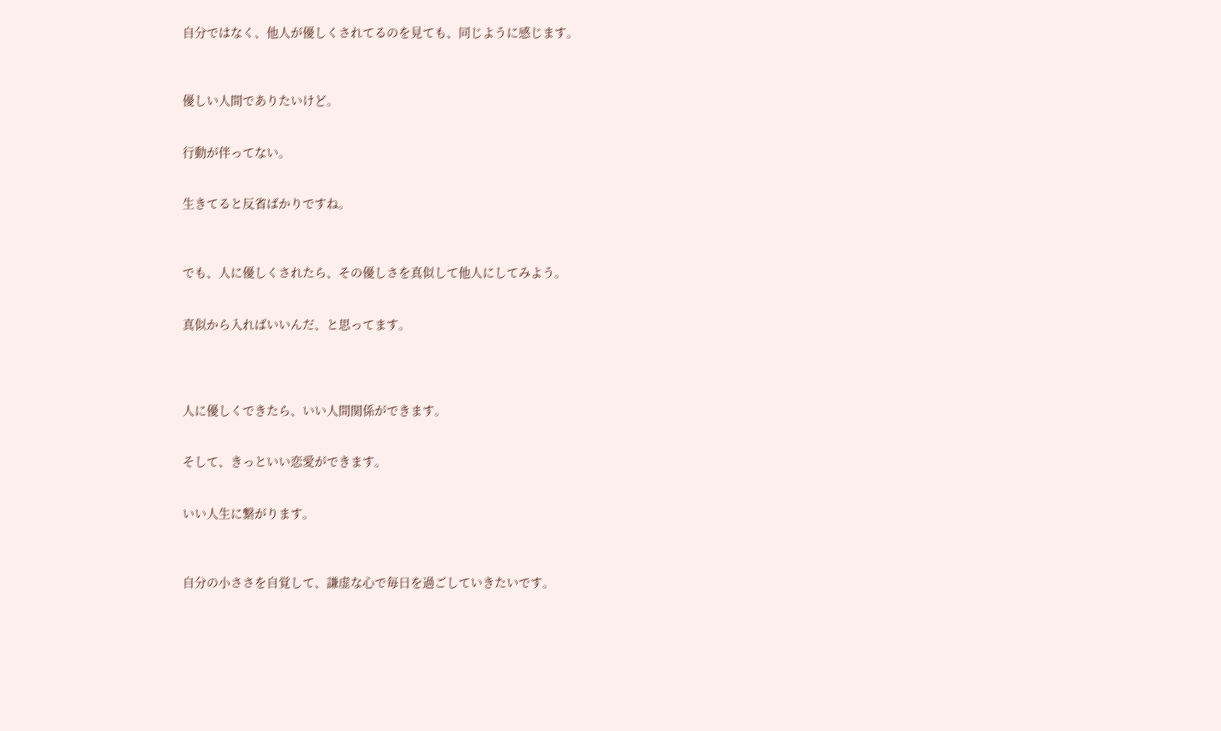自分ではなく、他人が優しくされてるのを見ても、同じように感じます。



優しい人間でありたいけど。


行動が伴ってない。


生きてると反省ばかりですね。



でも、人に優しくされたら、その優しさを真似して他人にしてみよう。


真似から入ればいいんだ、と思ってます。




人に優しくできたら、いい人間関係ができます。


そして、きっといい恋愛ができます。


いい人生に繋がります。



自分の小ささを自覚して、謙虚な心で毎日を過ごしていきたいです。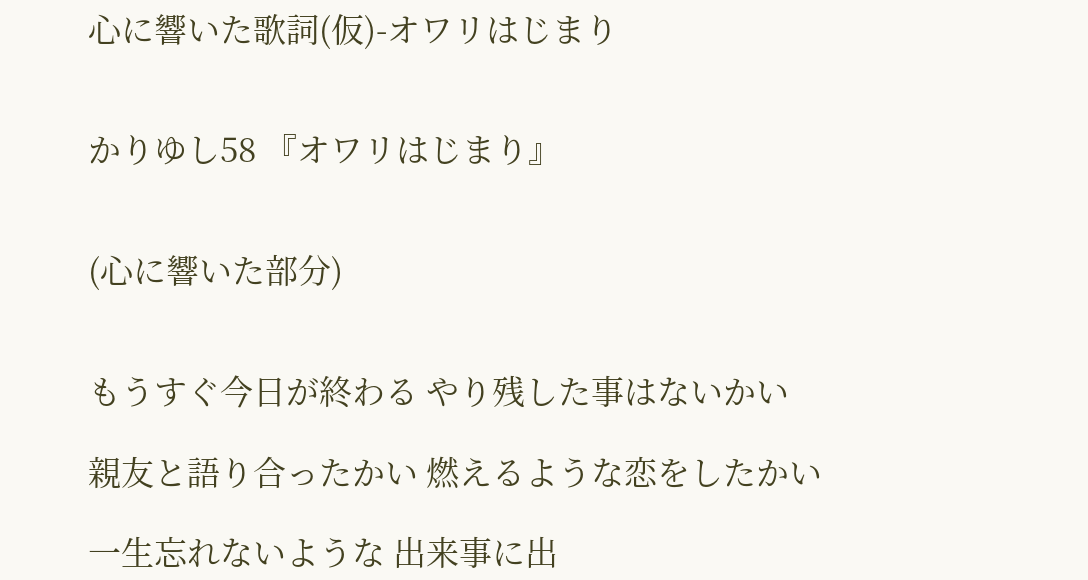心に響いた歌詞(仮)-オワリはじまり


かりゆし58 『オワリはじまり』


(心に響いた部分)


もうすぐ今日が終わる やり残した事はないかい

親友と語り合ったかい 燃えるような恋をしたかい

一生忘れないような 出来事に出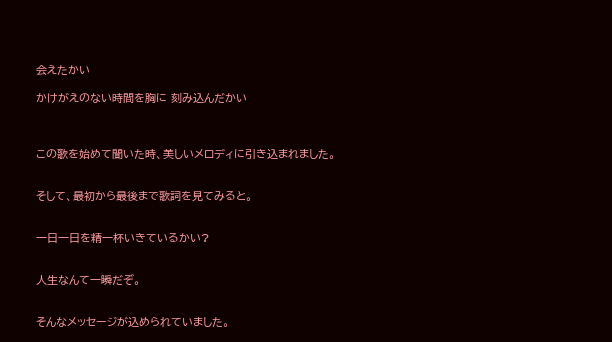会えたかい

かけがえのない時間を胸に 刻み込んだかい



この歌を始めて聞いた時、美しいメロディに引き込まれました。


そして、最初から最後まで歌詞を見てみると。


一日一日を精一杯いきているかい?


人生なんて一瞬だぞ。


そんなメッセージが込められていました。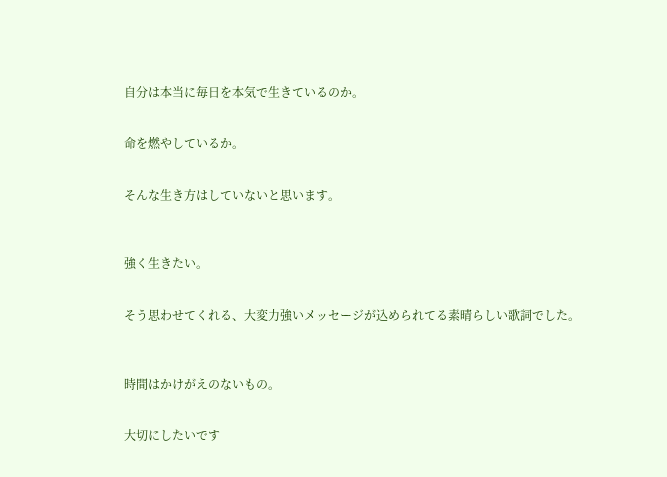自分は本当に毎日を本気で生きているのか。


命を燃やしているか。


そんな生き方はしていないと思います。



強く生きたい。


そう思わせてくれる、大変力強いメッセージが込められてる素晴らしい歌詞でした。



時間はかけがえのないもの。


大切にしたいです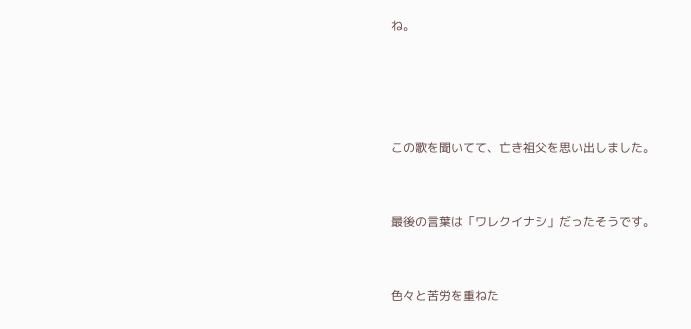ね。




この歌を聞いてて、亡き祖父を思い出しました。


最後の言葉は「ワレクイナシ」だったそうです。


色々と苦労を重ねた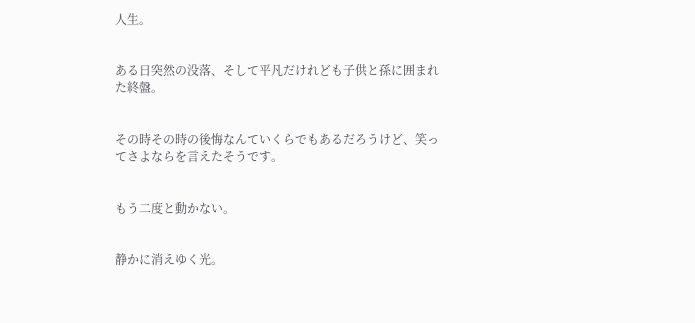人生。


ある日突然の没落、そして平凡だけれども子供と孫に囲まれた終盤。


その時その時の後悔なんていくらでもあるだろうけど、笑ってさよならを言えたそうです。


もう二度と動かない。


静かに消えゆく光。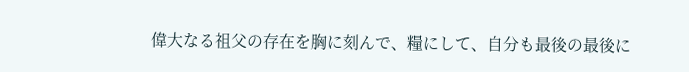偉大なる祖父の存在を胸に刻んで、糧にして、自分も最後の最後に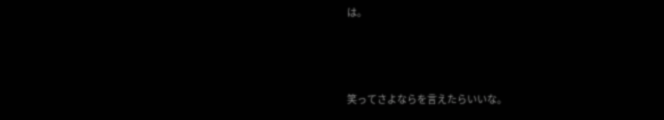は。



笑ってさよならを言えたらいいな。